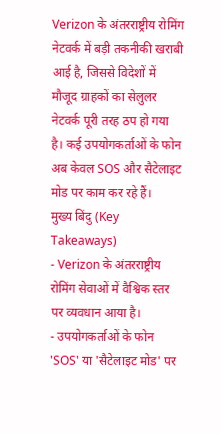Verizon के अंतरराष्ट्रीय रोमिंग नेटवर्क में बड़ी तकनीकी खराबी आई है, जिससे विदेशों में मौजूद ग्राहकों का सेलुलर नेटवर्क पूरी तरह ठप हो गया है। कई उपयोगकर्ताओं के फोन अब केवल SOS और सैटेलाइट मोड पर काम कर रहे हैं।
मुख्य बिंदु (Key Takeaways)
- Verizon के अंतरराष्ट्रीय रोमिंग सेवाओं में वैश्विक स्तर पर व्यवधान आया है।
- उपयोगकर्ताओं के फोन 'SOS' या 'सैटेलाइट मोड' पर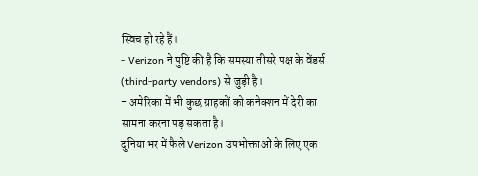स्विच हो रहे हैं।
- Verizon ने पुष्टि की है कि समस्या तीसरे पक्ष के वेंडर्स (third-party vendors) से जुड़ी है।
- अमेरिका में भी कुछ ग्राहकों को कनेक्शन में देरी का सामना करना पड़ सकता है।
दुनिया भर में फैले Verizon उपभोक्ताओं के लिए एक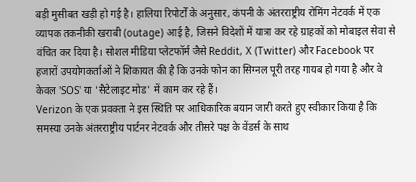बड़ी मुसीबत खड़ी हो गई है। हालिया रिपोर्टों के अनुसार, कंपनी के अंतरराष्ट्रीय रोमिंग नेटवर्क में एक व्यापक तकनीकी खराबी (outage) आई है, जिसने विदेशों में यात्रा कर रहे ग्राहकों को मोबाइल सेवा से वंचित कर दिया है। सोशल मीडिया प्लेटफॉर्म जैसे Reddit, X (Twitter) और Facebook पर हजारों उपयोगकर्ताओं ने शिकायत की है कि उनके फोन का सिग्नल पूरी तरह गायब हो गया है और वे केवल 'SOS' या 'सैटेलाइट मोड' में काम कर रहे हैं।
Verizon के एक प्रवक्ता ने इस स्थिति पर आधिकारिक बयान जारी करते हुए स्वीकार किया है कि समस्या उनके अंतरराष्ट्रीय पार्टनर नेटवर्क और तीसरे पक्ष के वेंडर्स के साथ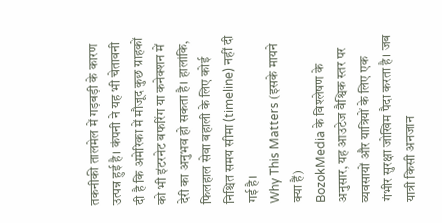तकनीकी तालमेल में गड़बड़ी के कारण उत्पन्न हुई है। कंपनी ने यह भी चेतावनी दी है कि अमेरिका में मौजूद कुछ ग्राहकों को भी इंटरनेट बफरिंग या कनेक्शन में देरी का अनुभव हो सकता है। हालांकि, फिलहाल सेवा बहाली के लिए कोई निश्चित समय सीमा (timeline) नहीं दी गई है।
Why This Matters (इसके मायने क्या हैं)
BozokMedia के विश्लेषण के अनुसार, यह आउटेज वैश्विक स्तर पर व्यवसायों और यात्रियों के लिए एक गंभीर सुरक्षा जोखिम पैदा करता है। जब यात्री किसी अनजान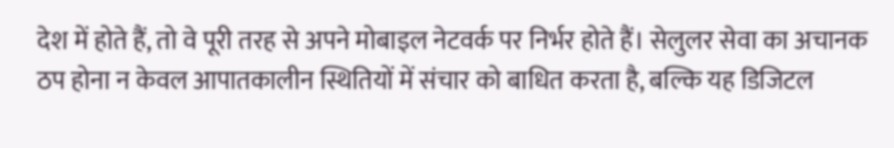देश में होते हैं, तो वे पूरी तरह से अपने मोबाइल नेटवर्क पर निर्भर होते हैं। सेलुलर सेवा का अचानक ठप होना न केवल आपातकालीन स्थितियों में संचार को बाधित करता है, बल्कि यह डिजिटल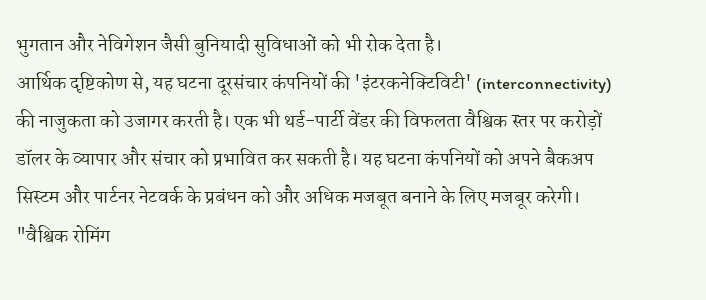भुगतान और नेविगेशन जैसी बुनियादी सुविधाओं को भी रोक देता है।
आर्थिक दृष्टिकोण से, यह घटना दूरसंचार कंपनियों की 'इंटरकनेक्टिविटी' (interconnectivity) की नाजुकता को उजागर करती है। एक भी थर्ड-पार्टी वेंडर की विफलता वैश्विक स्तर पर करोड़ों डॉलर के व्यापार और संचार को प्रभावित कर सकती है। यह घटना कंपनियों को अपने बैकअप सिस्टम और पार्टनर नेटवर्क के प्रबंधन को और अधिक मजबूत बनाने के लिए मजबूर करेगी।
"वैश्विक रोमिंग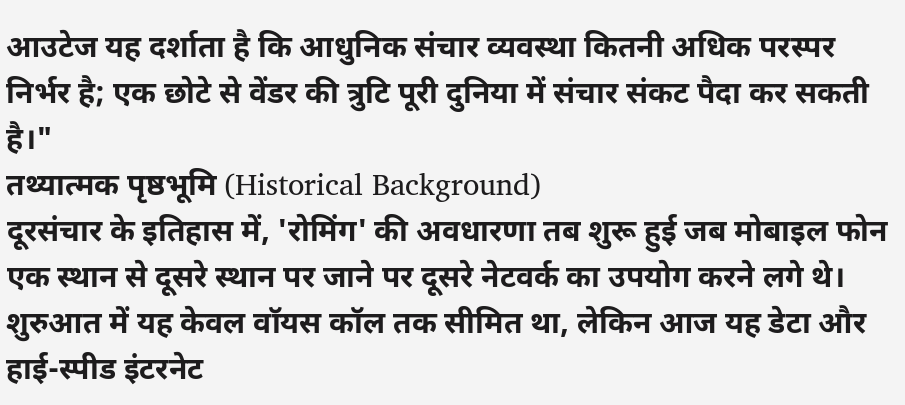आउटेज यह दर्शाता है कि आधुनिक संचार व्यवस्था कितनी अधिक परस्पर निर्भर है; एक छोटे से वेंडर की त्रुटि पूरी दुनिया में संचार संकट पैदा कर सकती है।"
तथ्यात्मक पृष्ठभूमि (Historical Background)
दूरसंचार के इतिहास में, 'रोमिंग' की अवधारणा तब शुरू हुई जब मोबाइल फोन एक स्थान से दूसरे स्थान पर जाने पर दूसरे नेटवर्क का उपयोग करने लगे थे। शुरुआत में यह केवल वॉयस कॉल तक सीमित था, लेकिन आज यह डेटा और हाई-स्पीड इंटरनेट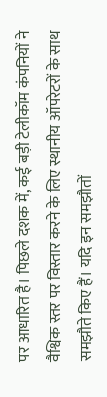पर आधारित है। पिछले दशक में, कई बड़ी टेलीकॉम कंपनियों ने वैश्विक स्तर पर विस्तार करने के लिए स्थानीय ऑपरेटरों के साथ समझौते किए हैं। यदि इन समझौतों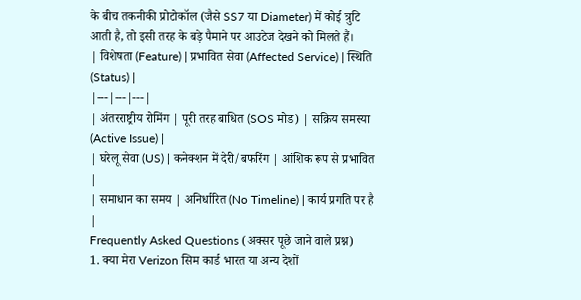के बीच तकनीकी प्रोटोकॉल (जैसे SS7 या Diameter) में कोई त्रुटि आती है, तो इसी तरह के बड़े पैमाने पर आउटेज देखने को मिलते हैं।
| विशेषता (Feature) | प्रभावित सेवा (Affected Service) | स्थिति (Status) |
|---|---|---|
| अंतरराष्ट्रीय रोमिंग | पूरी तरह बाधित (SOS मोड) | सक्रिय समस्या (Active Issue) |
| घरेलू सेवा (US) | कनेक्शन में देरी/बफरिंग | आंशिक रूप से प्रभावित |
| समाधान का समय | अनिर्धारित (No Timeline) | कार्य प्रगति पर है |
Frequently Asked Questions (अक्सर पूछे जाने वाले प्रश्न)
1. क्या मेरा Verizon सिम कार्ड भारत या अन्य देशों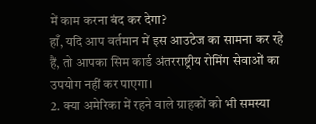में काम करना बंद कर देगा?
हाँ, यदि आप वर्तमान में इस आउटेज का सामना कर रहे हैं, तो आपका सिम कार्ड अंतरराष्ट्रीय रोमिंग सेवाओं का उपयोग नहीं कर पाएगा।
2. क्या अमेरिका में रहने वाले ग्राहकों को भी समस्या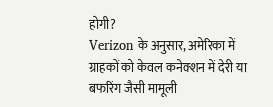होगी?
Verizon के अनुसार, अमेरिका में ग्राहकों को केवल कनेक्शन में देरी या बफरिंग जैसी मामूली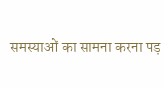समस्याओं का सामना करना पड़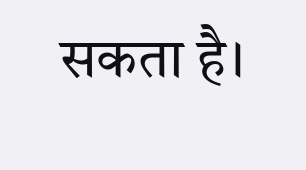सकता है।